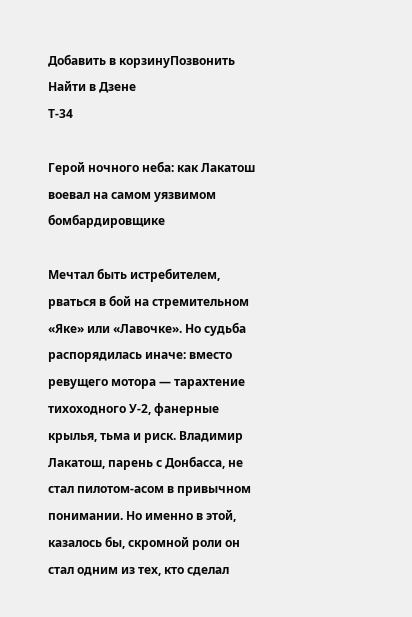Добавить в корзинуПозвонить
Найти в Дзене
Т-34

Герой ночного неба: как Лакатош воевал на самом уязвимом бомбардировщике

Мечтал быть истребителем, рваться в бой на стремительном «Яке» или «Лавочке». Но судьба распорядилась иначе: вместо ревущего мотора — тарахтение тихоходного У-2, фанерные крылья, тьма и риск. Владимир Лакатош, парень с Донбасса, не стал пилотом-асом в привычном понимании. Но именно в этой, казалось бы, скромной роли он стал одним из тех, кто сделал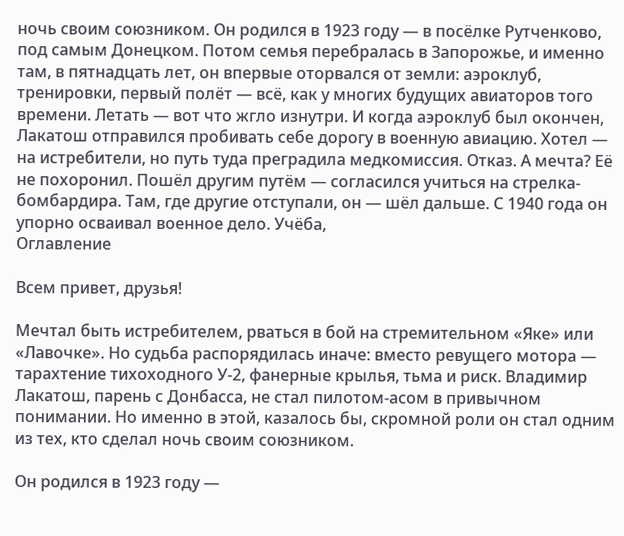ночь своим союзником. Он родился в 1923 году — в посёлке Рутченково, под самым Донецком. Потом семья перебралась в Запорожье, и именно там, в пятнадцать лет, он впервые оторвался от земли: аэроклуб, тренировки, первый полёт — всё, как у многих будущих авиаторов того времени. Летать — вот что жгло изнутри. И когда аэроклуб был окончен, Лакатош отправился пробивать себе дорогу в военную авиацию. Хотел — на истребители, но путь туда преградила медкомиссия. Отказ. А мечта? Её не похоронил. Пошёл другим путём — согласился учиться на стрелка-бомбардира. Там, где другие отступали, он — шёл дальше. С 1940 года он упорно осваивал военное дело. Учёба,
Оглавление

Всем привет, друзья!

Мечтал быть истребителем, рваться в бой на стремительном «Яке» или «Лавочке». Но судьба распорядилась иначе: вместо ревущего мотора — тарахтение тихоходного У-2, фанерные крылья, тьма и риск. Владимир Лакатош, парень с Донбасса, не стал пилотом-асом в привычном понимании. Но именно в этой, казалось бы, скромной роли он стал одним из тех, кто сделал ночь своим союзником.

Он родился в 1923 году —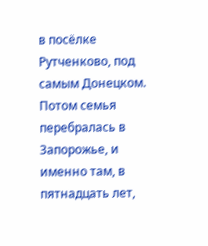в посёлке Рутченково, под самым Донецком. Потом семья перебралась в Запорожье, и именно там, в пятнадцать лет,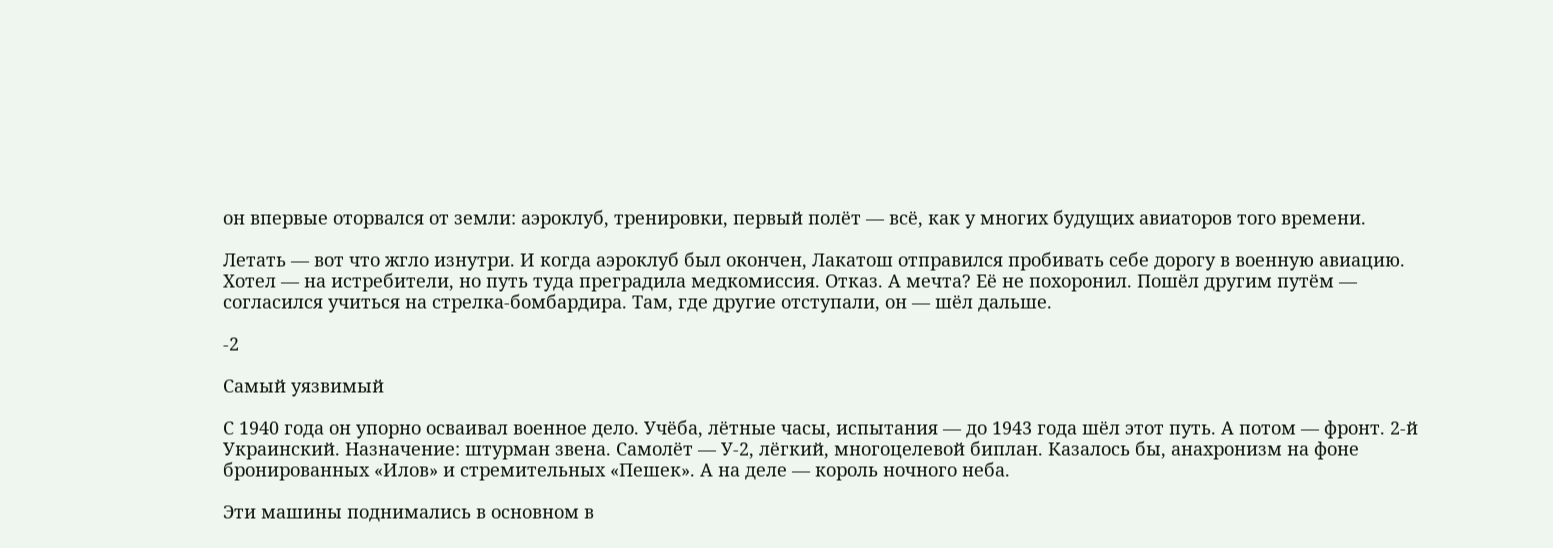он впервые оторвался от земли: аэроклуб, тренировки, первый полёт — всё, как у многих будущих авиаторов того времени.

Летать — вот что жгло изнутри. И когда аэроклуб был окончен, Лакатош отправился пробивать себе дорогу в военную авиацию. Хотел — на истребители, но путь туда преградила медкомиссия. Отказ. А мечта? Её не похоронил. Пошёл другим путём — согласился учиться на стрелка-бомбардира. Там, где другие отступали, он — шёл дальше.

-2

Самый уязвимый

С 1940 года он упорно осваивал военное дело. Учёба, лётные часы, испытания — до 1943 года шёл этот путь. А потом — фронт. 2-й Украинский. Назначение: штурман звена. Самолёт — У-2, лёгкий, многоцелевой биплан. Казалось бы, анахронизм на фоне бронированных «Илов» и стремительных «Пешек». А на деле — король ночного неба.

Эти машины поднимались в основном в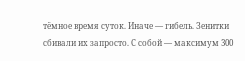тёмное время суток. Иначе — гибель. Зенитки сбивали их запросто. С собой — максимум 300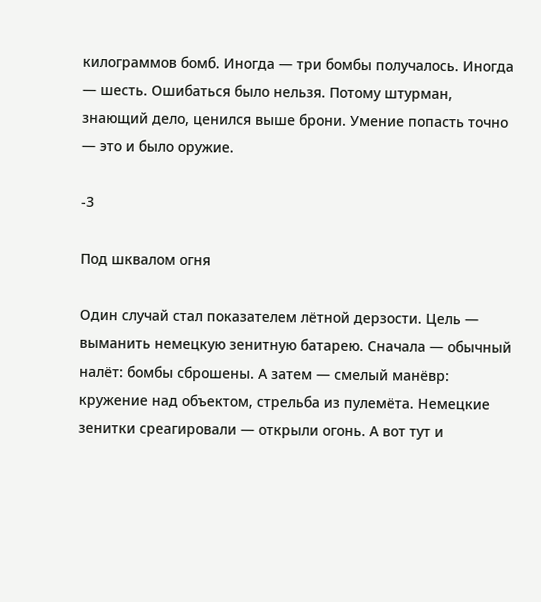килограммов бомб. Иногда — три бомбы получалось. Иногда — шесть. Ошибаться было нельзя. Потому штурман, знающий дело, ценился выше брони. Умение попасть точно — это и было оружие.

-3

Под шквалом огня

Один случай стал показателем лётной дерзости. Цель — выманить немецкую зенитную батарею. Сначала — обычный налёт: бомбы сброшены. А затем — смелый манёвр: кружение над объектом, стрельба из пулемёта. Немецкие зенитки среагировали — открыли огонь. А вот тут и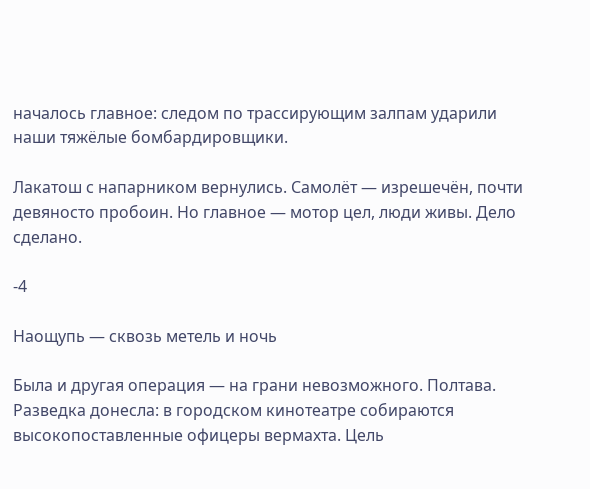началось главное: следом по трассирующим залпам ударили наши тяжёлые бомбардировщики.

Лакатош с напарником вернулись. Самолёт — изрешечён, почти девяносто пробоин. Но главное — мотор цел, люди живы. Дело сделано.

-4

Наощупь — сквозь метель и ночь

Была и другая операция — на грани невозможного. Полтава. Разведка донесла: в городском кинотеатре собираются высокопоставленные офицеры вермахта. Цель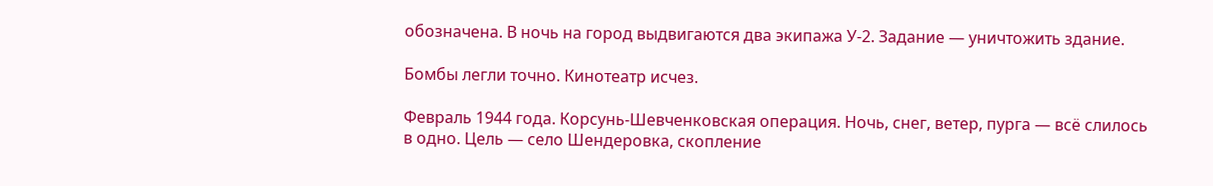обозначена. В ночь на город выдвигаются два экипажа У-2. Задание — уничтожить здание.

Бомбы легли точно. Кинотеатр исчез.

Февраль 1944 года. Корсунь-Шевченковская операция. Ночь, снег, ветер, пурга — всё слилось в одно. Цель — село Шендеровка, скопление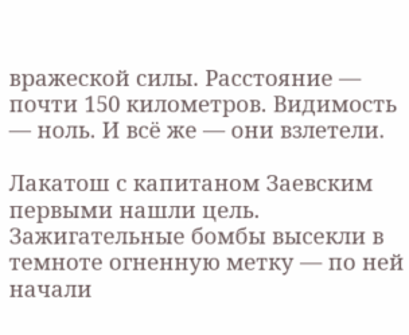вражеской силы. Расстояние — почти 150 километров. Видимость — ноль. И всё же — они взлетели.

Лакатош с капитаном Заевским первыми нашли цель. Зажигательные бомбы высекли в темноте огненную метку — по ней начали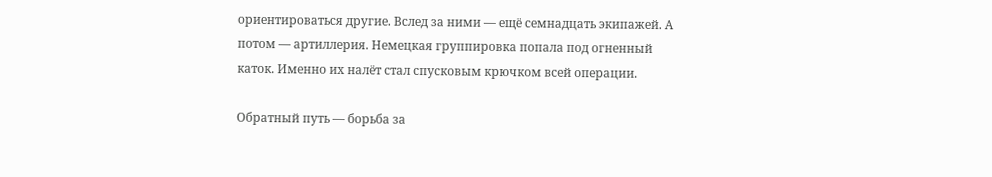ориентироваться другие. Вслед за ними — ещё семнадцать экипажей. А потом — артиллерия. Немецкая группировка попала под огненный каток. Именно их налёт стал спусковым крючком всей операции.

Обратный путь — борьба за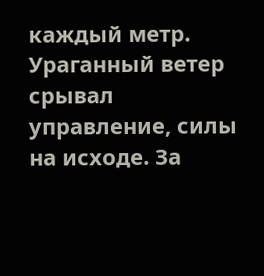каждый метр. Ураганный ветер срывал управление, силы на исходе. За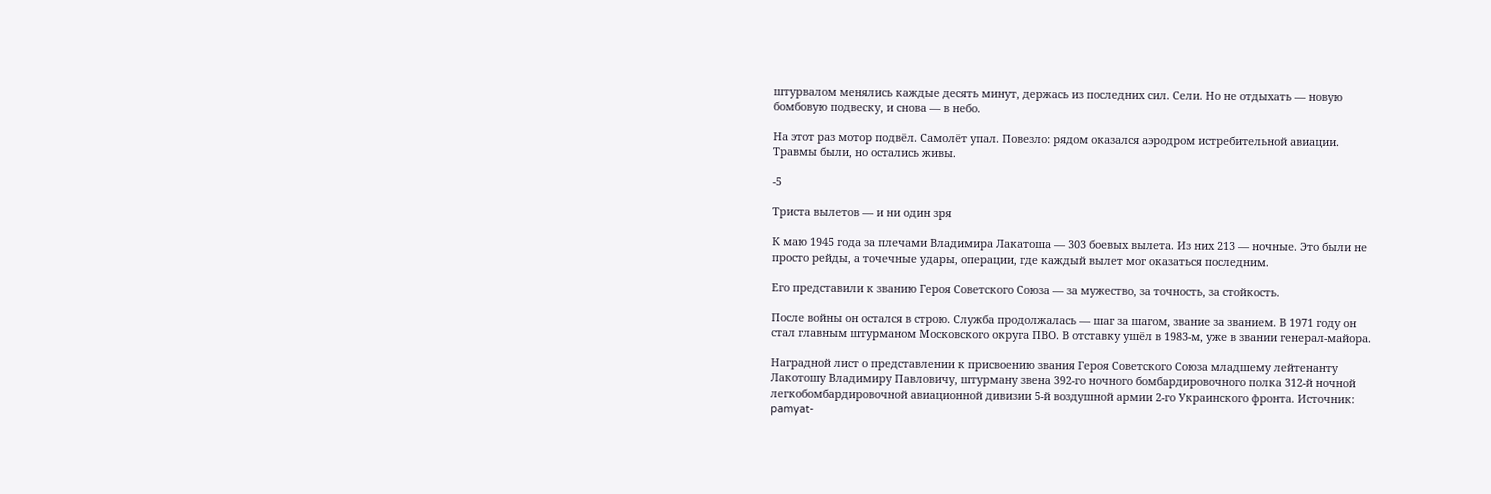штурвалом менялись каждые десять минут, держась из последних сил. Сели. Но не отдыхать — новую бомбовую подвеску, и снова — в небо.

На этот раз мотор подвёл. Самолёт упал. Повезло: рядом оказался аэродром истребительной авиации. Травмы были, но остались живы.

-5

Триста вылетов — и ни один зря

К маю 1945 года за плечами Владимира Лакатоша — 303 боевых вылета. Из них 213 — ночные. Это были не просто рейды, а точечные удары, операции, где каждый вылет мог оказаться последним.

Его представили к званию Героя Советского Союза — за мужество, за точность, за стойкость.

После войны он остался в строю. Служба продолжалась — шаг за шагом, звание за званием. В 1971 году он стал главным штурманом Московского округа ПВО. В отставку ушёл в 1983-м, уже в звании генерал-майора.

Наградной лист о представлении к присвоению звания Героя Советского Союза младшему лейтенанту Лакотошу Владимиру Павловичу, штурману звена 392-го ночного бомбардировочного полка 312-й ночной легкобомбардировочной авиационной дивизии 5-й воздушной армии 2-го Украинского фронта. Источник: pamyat-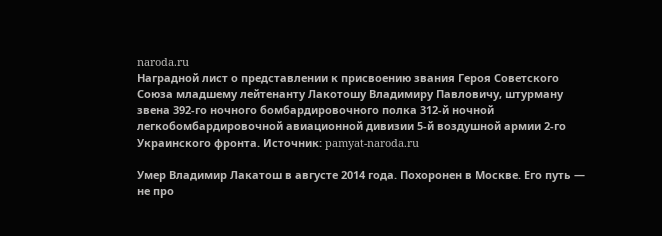naroda.ru
Наградной лист о представлении к присвоению звания Героя Советского Союза младшему лейтенанту Лакотошу Владимиру Павловичу, штурману звена 392-го ночного бомбардировочного полка 312-й ночной легкобомбардировочной авиационной дивизии 5-й воздушной армии 2-го Украинского фронта. Источник: pamyat-naroda.ru

Умер Владимир Лакатош в августе 2014 года. Похоронен в Москве. Его путь — не про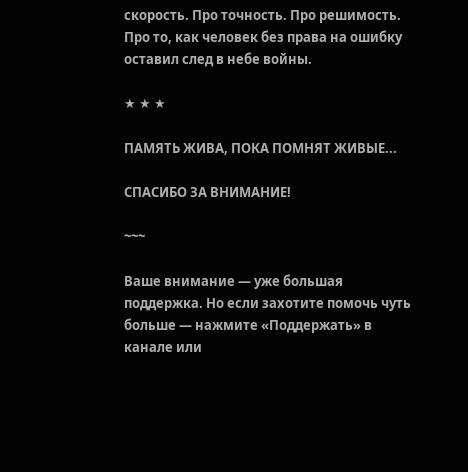скорость. Про точность. Про решимость. Про то, как человек без права на ошибку оставил след в небе войны.

★ ★ ★

ПАМЯТЬ ЖИВА, ПОКА ПОМНЯТ ЖИВЫЕ...

СПАСИБО ЗА ВНИМАНИЕ!

~~~

Ваше внимание — уже большая поддержка. Но если захотите помочь чуть больше — нажмите «Поддержать» в канале или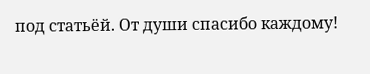под статьёй. От души спасибо каждому!